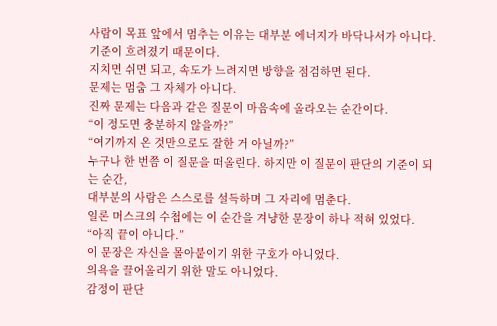사람이 목표 앞에서 멈추는 이유는 대부분 에너지가 바닥나서가 아니다.
기준이 흐려졌기 때문이다.
지치면 쉬면 되고, 속도가 느려지면 방향을 점검하면 된다.
문제는 멈춤 그 자체가 아니다.
진짜 문제는 다음과 같은 질문이 마음속에 올라오는 순간이다.
“이 정도면 충분하지 않을까?”
“여기까지 온 것만으로도 잘한 거 아닐까?”
누구나 한 번쯤 이 질문을 떠올린다. 하지만 이 질문이 판단의 기준이 되는 순간,
대부분의 사람은 스스로를 설득하며 그 자리에 멈춘다.
일론 머스크의 수첩에는 이 순간을 겨냥한 문장이 하나 적혀 있었다.
“아직 끝이 아니다.”
이 문장은 자신을 몰아붙이기 위한 구호가 아니었다.
의욕을 끌어올리기 위한 말도 아니었다.
감정이 판단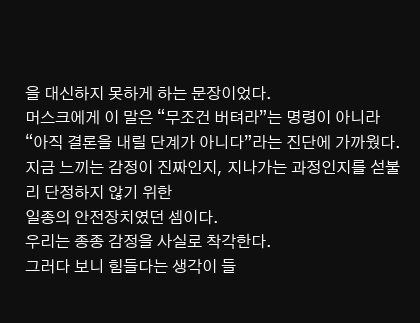을 대신하지 못하게 하는 문장이었다.
머스크에게 이 말은 “무조건 버텨라”는 명령이 아니라
“아직 결론을 내릴 단계가 아니다”라는 진단에 가까웠다.
지금 느끼는 감정이 진짜인지, 지나가는 과정인지를 섣불리 단정하지 않기 위한
일종의 안전장치였던 셈이다.
우리는 종종 감정을 사실로 착각한다.
그러다 보니 힘들다는 생각이 들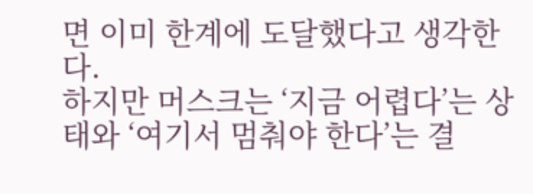면 이미 한계에 도달했다고 생각한다.
하지만 머스크는 ‘지금 어렵다’는 상태와 ‘여기서 멈춰야 한다’는 결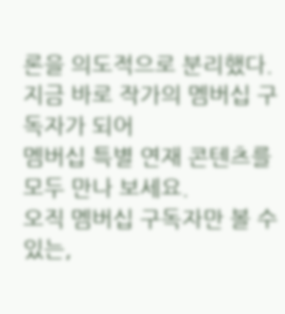론을 의도적으로 분리했다.
지금 바로 작가의 멤버십 구독자가 되어
멤버십 특별 연재 콘텐츠를 모두 만나 보세요.
오직 멤버십 구독자만 볼 수 있는,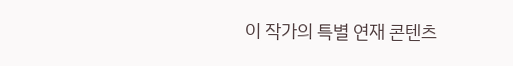이 작가의 특별 연재 콘텐츠